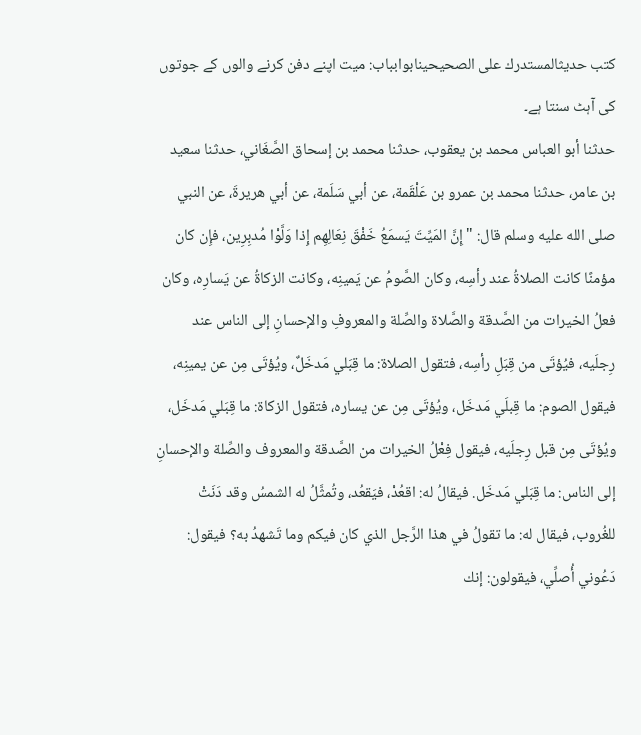کتب حدیثالمستدرك على الصحيحينابوابباب: میت اپنے دفن کرنے والوں کے جوتوں کی آہٹ سنتا ہے۔
حدثنا أبو العباس محمد بن يعقوب، حدثنا محمد بن إسحاق الصَّغَاني، حدثنا سعيد بن عامر، حدثنا محمد بن عمرو بن عَلْقَمة، عن أبي سَلَمة، عن أبي هريرةَ، عن النبي صلى الله عليه وسلم قال: "إِنَّ المَيِّتَ يَسمَعُ خَفْقَ نِعَالِهِم إِذا وَلَّوْا مُدبِرِين، فإِن كان مؤمنًا كانت الصلاةُ عند رأسِه، وكان الصَّومُ عن يَمينِه، وكانت الزكاةُ عن يَسارِه، وكان فعلُ الخيرات من الصَّدقة والصَّلاة والصِّلة والمعروفِ والإحسانِ إلى الناس عند رِجلَيه، فيُؤتَى من قِبَلِ رأسِه، فتقول الصلاة: ما قِبَلي مَدخَلٌ، ويُؤتَى مِن عن يمينِه، فيقول الصوم: ما قِبلَي مَدخَل، ويُؤتَى مِن عن يساره، فتقول الزكاة: ما قِبَلي مَدخَل، ويُؤتَى مِن قبل رِجلَيه، فيقول فِعْلُ الخيرات من الصَّدقة والمعروف والصِّلة والإحسانِ إلى الناس: ما قِبَلي مَدخَل. فيقالُ له: اقعُدْ، فيَقعُد، وتُمثَّلُ له الشمسُ وقد دَنَتْ للغُروب، فيقال له: ما تقولُ في هذا الرَّجل الذي كان فيكم وما تَشهدُ به؟ فيقول: دَعُوني أُصلِّي، فيقولون: إنك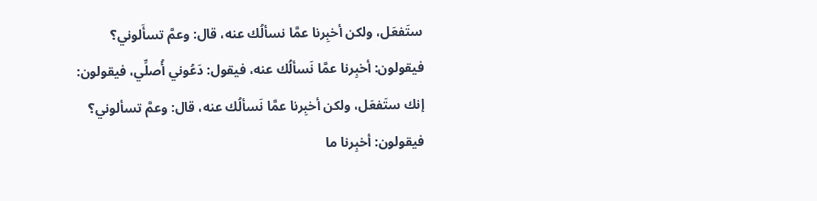ستَفعَل، ولكن أخبِرنا عمَّا نسألُك عنه، قال: وعمَّ تسأَلوني؟ فيقولون: أخبِرنا عمَّا نَسألُك عنه، فيقول: دَعُوني أُصلِّي، فيقولون: إنك ستَفعَل، ولكن أخبِرنا عمَّا نَسألُك عنه، قال: وعمَّ تسألوني؟ فيقولون: أخبِرنا ما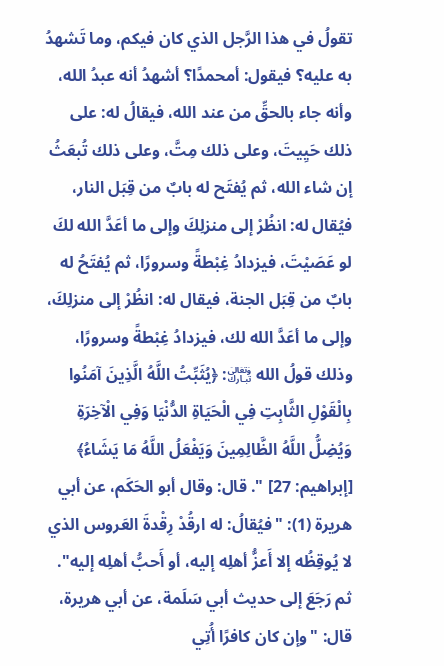تقولُ في هذا الرَّجل الذي كان فيكم، وما تَشهدُ به عليه؟ فيقول: أمحمدًا؟ أشهدُ أنه عبدُ الله، وأنه جاء بالحقِّ من عند الله، فيقالُ له: على ذلك حَيِيتَ، وعلى ذلك مِتَّ، وعلى ذلك تُبعَثُ إن شاء الله، ثم يُفتَح له بابٌ من قِبَل النار، فيُقال له: انظُرْ إلى منزلِكَ وإلى ما أعَدَّ الله لكَ لو عَصَيْتَ، فيزدادُ غِبْطةً وسرورًا، ثم يُفتَحُ له بابٌ من قِبَل الجنة، فيقال له: انظُرْ إلى منزلِكَ، وإلى ما أعَدَّ الله لك، فيزدادُ غِبْطةً وسرورًا، وذلك قولُ الله ﵎: ﴿يُثَبِّتُ اللَّهُ الَّذِينَ آمَنُوا بِالْقَوْلِ الثَّابِتِ فِي الْحَيَاةِ الدُّنْيَا وَفِي الْآخِرَةِ وَيُضِلُّ اللَّهُ الظَّالِمِينَ وَيَفْعَلُ اللَّهُ مَا يَشَاءُ﴾ [إبراهيم: 27] ". قال: وقال أبو الحَكَم، عن أبي هريرة (1): "فيُقالُ: له ارقُدْ رِقْدةَ العَروس الذي لا يُوقِظُه إلا أَعزُّ أهلِه إليه، أو أَحبُّ أهلِه إليه". ثم رَجَعَ إلى حديث أبي سَلَمة، عن أبي هريرة، قال: "وإن كان كافرًا أُتِي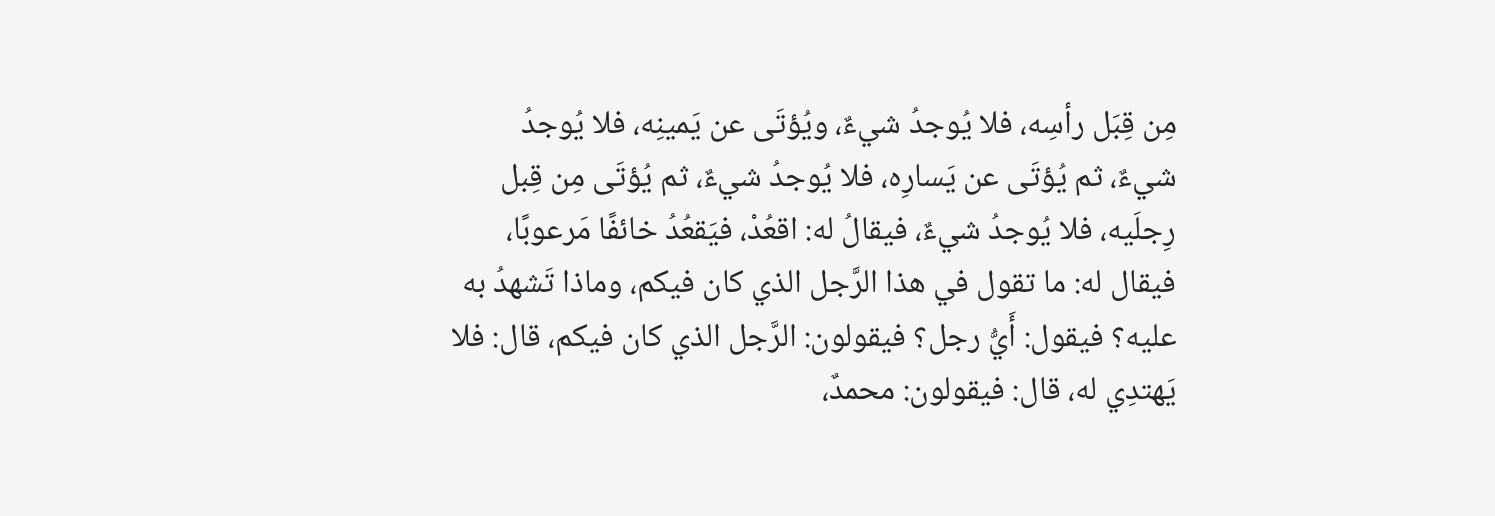مِن قِبَل رأسِه، فلا يُوجدُ شيءٌ، ويُؤتَى عن يَمينِه، فلا يُوجدُ شيءٌ، ثم يُؤتَى عن يَسارِه، فلا يُوجدُ شيءٌ، ثم يُؤتَى مِن قِبل رِجلَيه، فلا يُوجدُ شيءٌ، فيقالُ له: اقعُدْ، فيَقعُدُ خائفًا مَرعوبًا، فيقال له: ما تقول في هذا الرَّجل الذي كان فيكم، وماذا تَشهدُ به عليه؟ فيقول: أَيُّ رجل؟ فيقولون: الرَّجل الذي كان فيكم، قال: فلا يَهتدِي له، قال: فيقولون: محمدٌ،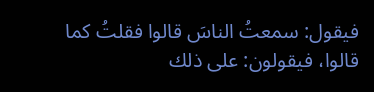فيقول: سمعتُ الناسَ قالوا فقلتُ كما قالوا، فيقولون: على ذلك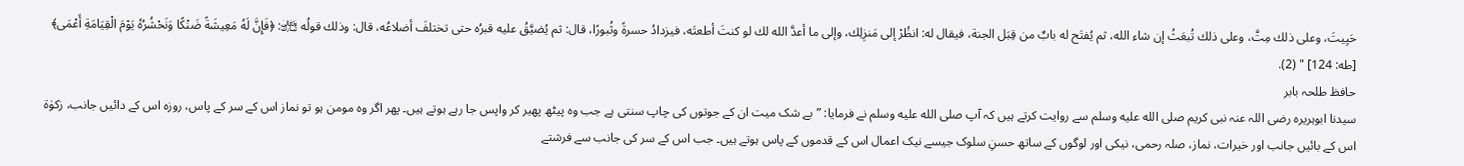حَيِيتَ، وعلى ذلك مِتَّ، وعلى ذلك تُبعَثُ إن شاء الله، ثم يُفتَح له بابٌ من قِبَل الجنة، فيقال له: انظُرْ إلى مَنزِلِك، وإلى ما أعدَّ الله لك لو كنتَ أطعتَه، فيزدادُ حسرةً وثُبورًا، قال: ثم يُضيَّقُ عليه قبرُه حتى تختلفَ أضلاعُه، قال: وذلك قولُه ﵎: ﴿فَإِنَّ لَهُ مَعِيشَةً ضَنْكًا وَنَحْشُرُهُ يَوْمَ الْقِيَامَةِ أَعْمَى﴾ [طه: 124] " (2).
حافظ طلحہ بابر
سیدنا ابوہریرہ رضی اللہ عنہ نبی کریم صلى الله عليه وسلم سے روایت کرتے ہیں کہ آپ صلى الله عليه وسلم نے فرمایا: ”بے شک میت ان کے جوتوں کی چاپ سنتی ہے جب وہ پیٹھ پھیر کر واپس جا رہے ہوتے ہیں۔ پھر اگر وہ مومن ہو تو نماز اس کے سر کے پاس، روزہ اس کے دائیں جانب، زکوٰۃ اس کے بائیں جانب اور خیرات، نماز، صلہ رحمی، نیکی اور لوگوں کے ساتھ حسنِ سلوک جیسے نیک اعمال اس کے قدموں کے پاس ہوتے ہیں۔ جب اس کے سر کی جانب سے فرشتے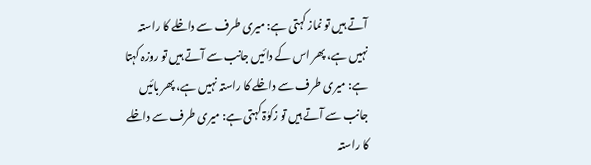آتے ہیں تو نماز کہتی ہے: میری طرف سے داخلے کا راستہ نہیں ہے، پھر اس کے دائیں جانب سے آتے ہیں تو روزہ کہتا ہے: میری طرف سے داخلے کا راستہ نہیں ہے، پھر بائیں جانب سے آتے ہیں تو زکوٰۃ کہتی ہے: میری طرف سے داخلے کا راستہ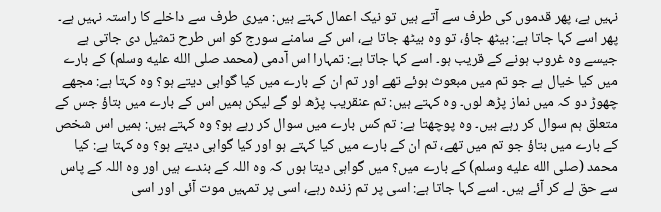نہیں ہے، پھر قدموں کی طرف سے آتے ہیں تو نیک اعمال کہتے ہیں: میری طرف سے داخلے کا راستہ نہیں ہے۔ پھر اسے کہا جاتا ہے: بیٹھ جاؤ، تو وہ بیٹھ جاتا ہے، اس کے سامنے سورج کو اس طرح تمثیل دی جاتی ہے جیسے وہ غروب ہونے کے قریب ہو۔ اسے کہا جاتا ہے: تمہارا اس آدمی (محمد صلى الله عليه وسلم) کے بارے میں کیا خیال ہے جو تم میں مبعوث ہوئے تھے اور تم ان کے بارے میں کیا گواہی دیتے ہو؟ وہ کہتا ہے: مجھے چھوڑ دو کہ میں نماز پڑھ لوں۔ وہ کہتے ہیں: تم عنقریب پڑھ لو گے لیکن ہمیں اس کے بارے میں بتاؤ جس کے متعلق ہم سوال کر رہے ہیں۔ وہ پوچھتا ہے: تم کس بارے میں سوال کر رہے ہو؟ وہ کہتے ہیں: ہمیں اس شخص کے بارے میں بتاؤ جو تم میں تھے، تم ان کے بارے میں کیا کہتے ہو اور کیا گواہی دیتے ہو؟ وہ کہتا ہے: کیا محمد (صلى الله عليه وسلم) کے بارے میں؟ میں گواہی دیتا ہوں کہ وہ اللہ کے بندے ہیں اور وہ اللہ کے پاس سے حق لے کر آئے ہیں۔ اسے کہا جاتا ہے: اسی پر تم زندہ رہے، اسی پر تمہیں موت آئی اور اسی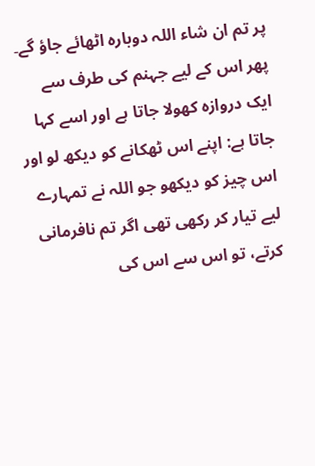پر تم ان شاء اللہ دوبارہ اٹھائے جاؤ گے۔ پھر اس کے لیے جہنم کی طرف سے ایک دروازہ کھولا جاتا ہے اور اسے کہا جاتا ہے: اپنے اس ٹھکانے کو دیکھ لو اور اس چیز کو دیکھو جو اللہ نے تمہارے لیے تیار کر رکھی تھی اگر تم نافرمانی کرتے، تو اس سے اس کی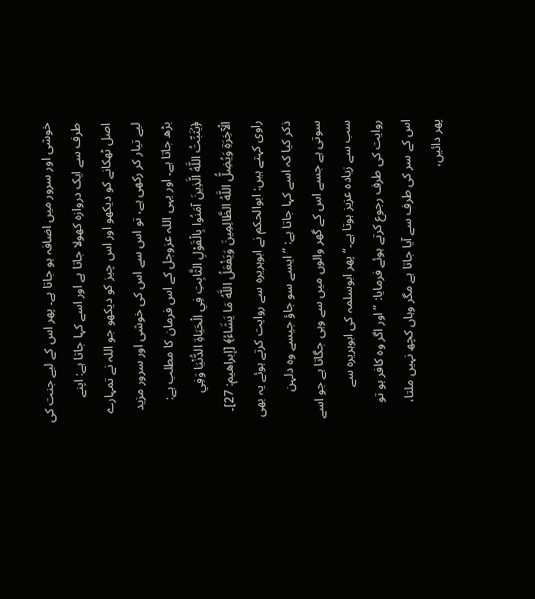خوشی اور سرور میں اضافہ ہو جاتا ہے۔ پھر اس کے لیے جنت کی طرف سے ایک دروازہ کھولا جاتا ہے اور اسے کہا جاتا ہے: اپنے اصل ٹھکانے کو دیکھو اور اس چیز کو دیکھو جو اللہ نے تمہارے لیے تیار کر رکھی ہے، تو اس سے اس کی خوشی اور سرور مزید بڑھ جاتا ہے۔ اور یہی اللہ عزوجل کے اس فرمان کا مطلب ہے: ﴿يُثَبِّتُ اللَّهُ الَّذِينَ آمَنُوا بِالْقَوْلِ الثَّابِتِ فِي الْحَيَاةِ الدُّنْيَا وَفِي الْآخِرَةِ وَيُضِلُّ اللَّهُ الظَّالِمِينَ وَيَفْعَلُ اللَّهُ مَا يَشَاءُ﴾ [إبراهيم: 27]۔ راوی کہتے ہیں: ابوالحکم نے ابوہریرہ سے روایت کرتے ہوئے یہ بھی ذکر کیا کہ اسے کہا جاتا ہے: ”ایسے سو جاؤ جیسے وہ دلہن سوتی ہے جسے اس کے گھر والوں میں سے وہی جگاتا ہے جو اسے سب سے زیادہ عزیز ہوتا ہے۔“ پھر ابوسلمہ کی ابوہریرہ سے روایت کی طرف رجوع کرتے ہوئے فرمایا: ”اور اگر وہ کافر ہو تو اس کے سر کی طرف سے آیا جاتا ہے مگر وہاں کچھ نہیں ملتا، پھر دائیں،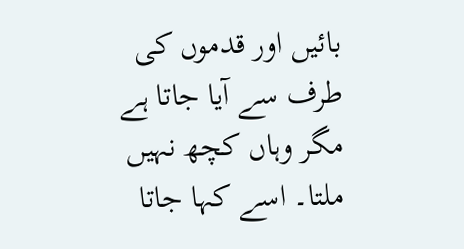بائیں اور قدموں کی طرف سے آیا جاتا ہے مگر وہاں کچھ نہیں ملتا۔ اسے کہا جاتا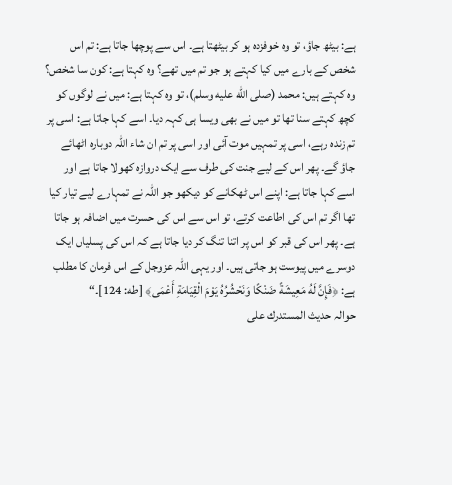ہے: بیٹھ جاؤ، تو وہ خوفزدہ ہو کر بیٹھتا ہے۔ اس سے پوچھا جاتا ہے: تم اس شخص کے بارے میں کیا کہتے ہو جو تم میں تھے؟ وہ کہتا ہے: کون سا شخص؟ وہ کہتے ہیں: محمد (صلى الله عليه وسلم)، تو وہ کہتا ہے: میں نے لوگوں کو کچھ کہتے سنا تھا تو میں نے بھی ویسا ہی کہہ دیا۔ اسے کہا جاتا ہے: اسی پر تم زندہ رہے، اسی پر تمہیں موت آئی اور اسی پر تم ان شاء اللہ دوبارہ اٹھائے جاؤ گے۔ پھر اس کے لیے جنت کی طرف سے ایک دروازہ کھولا جاتا ہے اور اسے کہا جاتا ہے: اپنے اس ٹھکانے کو دیکھو جو اللہ نے تمہارے لیے تیار کیا تھا اگر تم اس کی اطاعت کرتے، تو اس سے اس کی حسرت میں اضافہ ہو جاتا ہے۔ پھر اس کی قبر کو اس پر اتنا تنگ کر دیا جاتا ہے کہ اس کی پسلیاں ایک دوسرے میں پیوست ہو جاتی ہیں۔ اور یہی اللہ عزوجل کے اس فرمان کا مطلب ہے: ﴿فَإِنَّ لَهُ مَعِيشَةً ضَنْكًا وَنَحْشُرُهُ يَوْمَ الْقِيَامَةِ أَعْمَى﴾ [طه: 124]۔“
حوالہ حدیث المستدرك على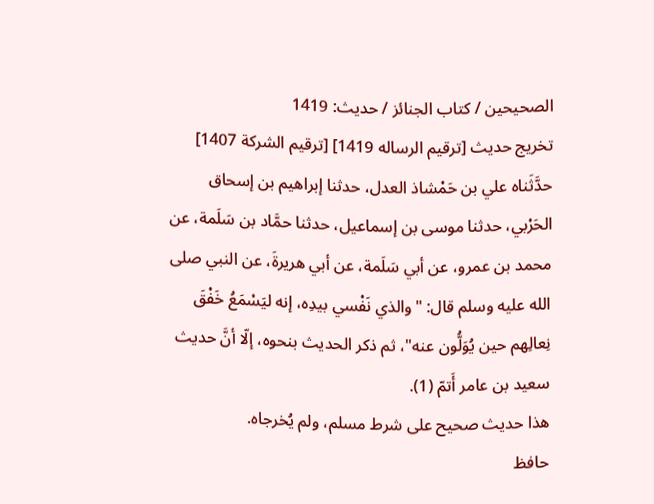الصحيحين / كتاب الجنائز / حدیث: 1419
تخریج حدیث [ترقيم الرساله 1419] [ترقيم الشركة 1407]
حدَّثَناه علي بن حَمْشاذ العدل، حدثنا إبراهيم بن إسحاق الحَرْبي، حدثنا موسى بن إسماعيل، حدثنا حمَّاد بن سَلَمة، عن محمد بن عمرو، عن أبي سَلَمة، عن أبي هريرةَ، عن النبي صلى الله عليه وسلم قال: "والذي نَفْسي بيدِه، إنه ليَسْمَعُ خَفْقَ نِعالِهم حين يُوَلُّون عنه"، ثم ذكر الحديث بنحوه، إلّا أنَّ حديث سعيد بن عامر أَتمّ (1).
هذا حديث صحيح على شرط مسلم، ولم يُخرجاه.
حافظ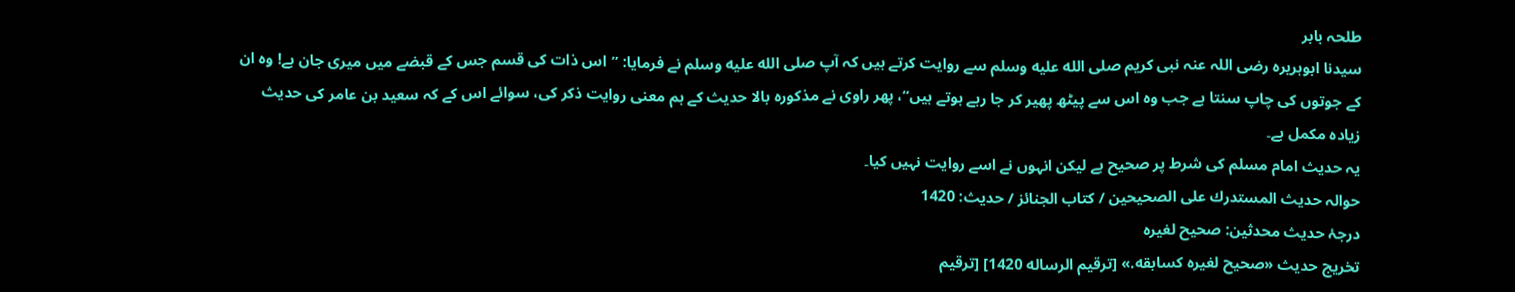طلحہ بابر
سیدنا ابوہریرہ رضی اللہ عنہ نبی کریم صلى الله عليه وسلم سے روایت کرتے ہیں کہ آپ صلى الله عليه وسلم نے فرمایا: ”اس ذات کی قسم جس کے قبضے میں میری جان ہے! وہ ان کے جوتوں کی چاپ سنتا ہے جب وہ اس سے پیٹھ پھیر کر جا رہے ہوتے ہیں“، پھر راوی نے مذکورہ بالا حدیث کے ہم معنی روایت ذکر کی، سوائے اس کے کہ سعید بن عامر کی حدیث زیادہ مکمل ہے۔
یہ حدیث امام مسلم کی شرط پر صحیح ہے لیکن انہوں نے اسے روایت نہیں کیا۔
حوالہ حدیث المستدرك على الصحيحين / كتاب الجنائز / حدیث: 1420
درجۂ حدیث محدثین: صحيح لغيره
تخریج حدیث «صحيح لغيره كسابقه.» [ترقيم الرساله 1420] [ترقيم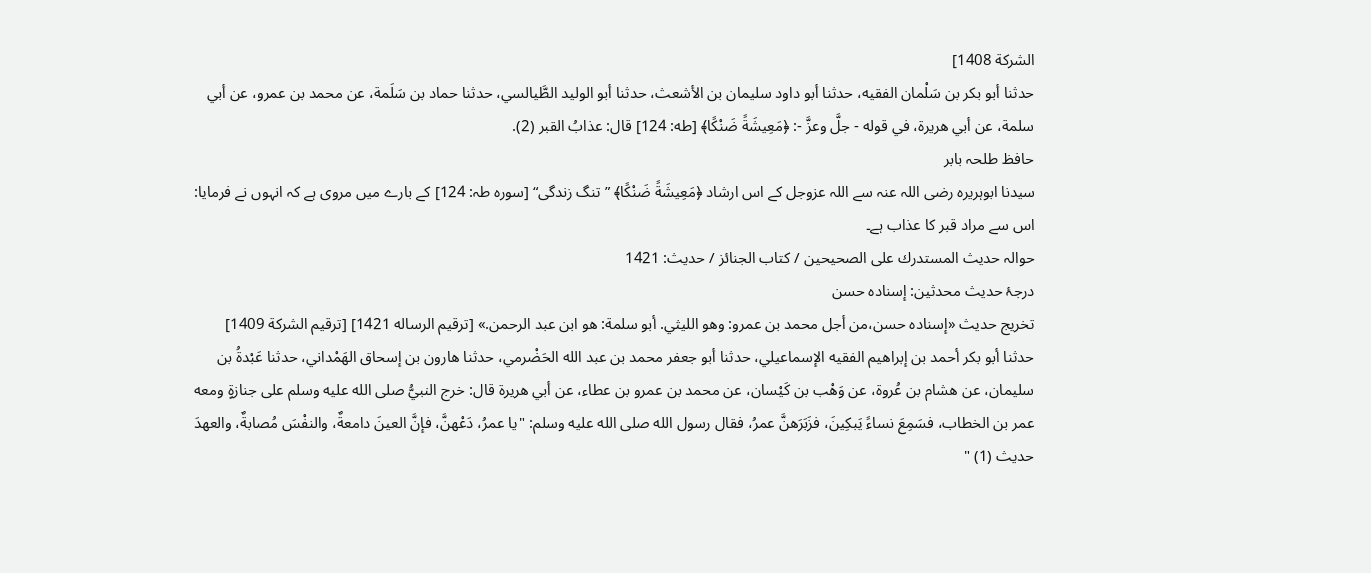الشركة 1408]
حدثنا أبو بكر بن سَلْمان الفقيه، حدثنا أبو داود سليمان بن الأشعث، حدثنا أبو الوليد الطَّيالسي، حدثنا حماد بن سَلَمة، عن محمد بن عمرو، عن أبي سلمة، عن أبي هريرة، في قوله - جلَّ وعزَّ -: ﴿مَعِيشَةً ضَنْكًا﴾ [طه: 124] قال: عذابُ القبر (2).
حافظ طلحہ بابر
سیدنا ابوہریرہ رضی اللہ عنہ سے اللہ عزوجل کے اس ارشاد ﴿مَعِيشَةً ضَنْكًا﴾ ”تنگ زندگی“ [سورہ طہ: 124] کے بارے میں مروی ہے کہ انہوں نے فرمایا: اس سے مراد قبر کا عذاب ہے۔
حوالہ حدیث المستدرك على الصحيحين / كتاب الجنائز / حدیث: 1421
درجۂ حدیث محدثین: إسناده حسن
تخریج حدیث «إسناده حسن،من أجل محمد بن عمرو: وهو الليثي. أبو سلمة: هو ابن عبد الرحمن.» [ترقيم الرساله 1421] [ترقيم الشركة 1409]
حدثنا أبو بكر أحمد بن إبراهيم الفقيه الإسماعيلي، حدثنا أبو جعفر محمد بن عبد الله الحَضْرمي، حدثنا هارون بن إسحاق الهَمْداني، حدثنا عَبْدةُ بن سليمان، عن هشام بن عُروة، عن وَهْب بن كَيْسان، عن محمد بن عمرو بن عطاء، عن أبي هريرة قال: خرج النبيُّ صلى الله عليه وسلم على جنازةٍ ومعه عمر بن الخطاب، فسَمِعَ نساءً يَبكِينَ، فزَبَرَهنَّ عمرُ، فقال رسول الله صلى الله عليه وسلم: "يا عمرُ، دَعْهنَّ، فإنَّ العينَ دامعةٌ، والنفْسَ مُصابةٌ، والعهدَ حديث (1) "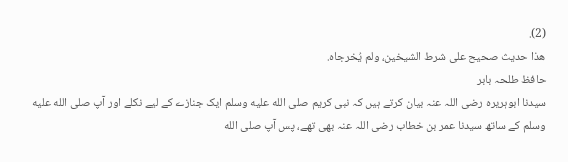(2).
هذا حديث صحيح على شرط الشيخين، ولم يُخرجاه.
حافظ طلحہ بابر
سیدنا ابوہریرہ رضی اللہ عنہ بیان کرتے ہیں کہ نبی کریم صلى الله عليه وسلم ایک جنازے کے لیے نکلے اور آپ صلى الله عليه وسلم کے ساتھ سیدنا عمر بن خطاب رضی اللہ عنہ بھی تھے، پس آپ صلى الله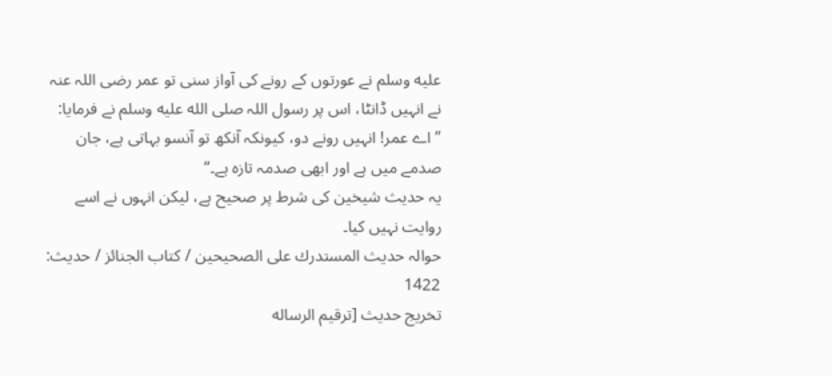عليه وسلم نے عورتوں کے رونے کی آواز سنی تو عمر رضی اللہ عنہ نے انہیں ڈانٹا، اس پر رسول اللہ صلى الله عليه وسلم نے فرمایا: ”اے عمر! انہیں رونے دو، کیونکہ آنکھ تو آنسو بہاتی ہے، جان صدمے میں ہے اور ابھی صدمہ تازہ ہے۔“
یہ حدیث شیخین کی شرط پر صحیح ہے، لیکن انہوں نے اسے روایت نہیں کیا۔
حوالہ حدیث المستدرك على الصحيحين / كتاب الجنائز / حدیث: 1422
تخریج حدیث [ترقيم الرساله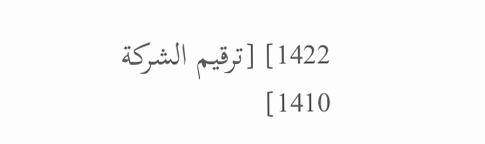1422] [ترقيم الشركة 1410]